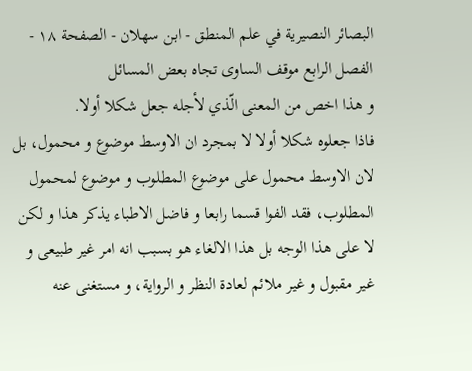البصائر النصيرية في علم المنطق - ابن سهلان - الصفحة ١٨ - الفصل الرابع موقف الساوى تجاه بعض المسائل
و هذا اخص من المعنى الّذي لأجله جعل شكلا أولا.
فاذا جعلوه شكلا أولا لا بمجرد ان الاوسط موضوع و محمول، بل لان الاوسط محمول على موضوع المطلوب و موضوع لمحمول المطلوب، فقد الفوا قسما رابعا و فاضل الاطباء يذكر هذا و لكن لا على هذا الوجه بل هذا الالغاء هو بسبب انه امر غير طبيعى و غير مقبول و غير ملائم لعادة النظر و الرواية، و مستغنى عنه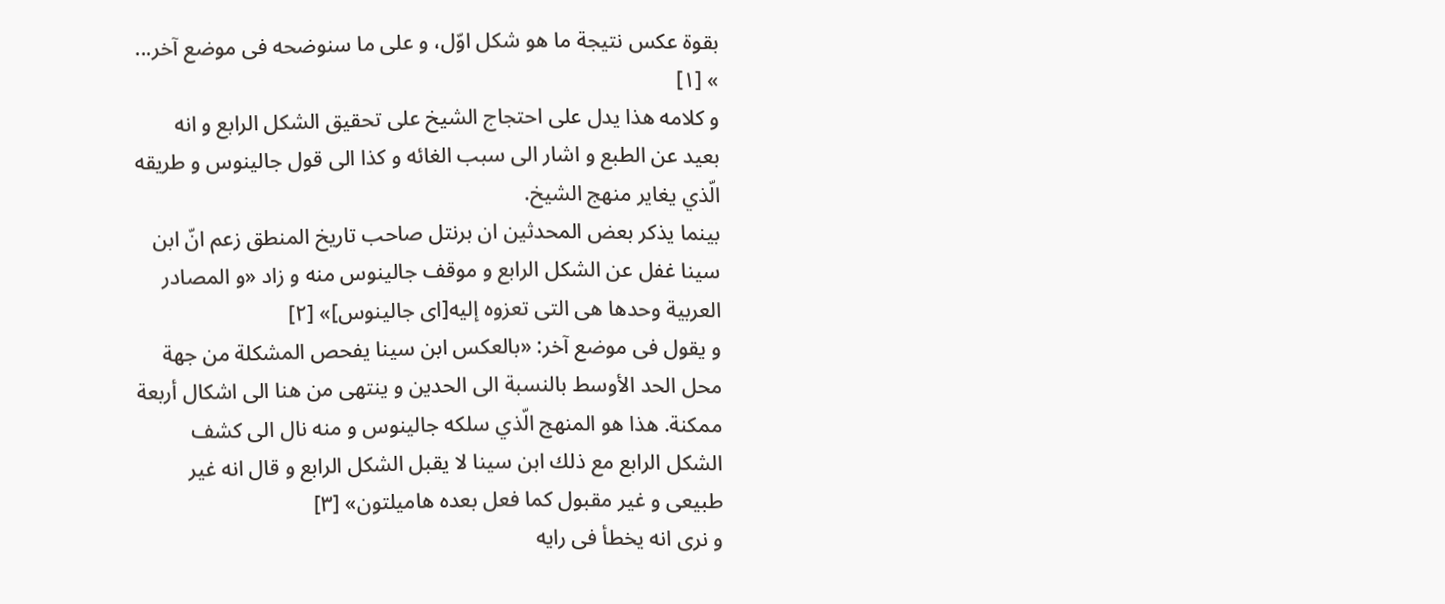بقوة عكس نتيجة ما هو شكل اوّل، و على ما سنوضحه فى موضع آخر... » [١]
و كلامه هذا يدل على احتجاج الشيخ على تحقيق الشكل الرابع و انه بعيد عن الطبع و اشار الى سبب الغائه و كذا الى قول جالينوس و طريقه الّذي يغاير منهج الشيخ.
بينما يذكر بعض المحدثين ان برنتل صاحب تاريخ المنطق زعم انّ ابن سينا غفل عن الشكل الرابع و موقف جالينوس منه و زاد «و المصادر العربية وحدها هى التى تعزوه إليه[اى جالينوس]» [٢]
و يقول فى موضع آخر: «بالعكس ابن سينا يفحص المشكلة من جهة محل الحد الأوسط بالنسبة الى الحدين و ينتهى من هنا الى اشكال أربعة ممكنة. هذا هو المنهج الّذي سلكه جالينوس و منه نال الى كشف الشكل الرابع مع ذلك ابن سينا لا يقبل الشكل الرابع و قال انه غير طبيعى و غير مقبول كما فعل بعده هاميلتون» [٣]
و نرى انه يخطأ فى رايه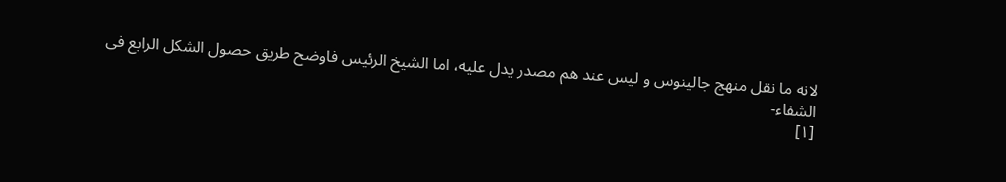لانه ما نقل منهج جالينوس و ليس عند هم مصدر يدل عليه، اما الشيخ الرئيس فاوضح طريق حصول الشكل الرابع فى الشفاء-
[١]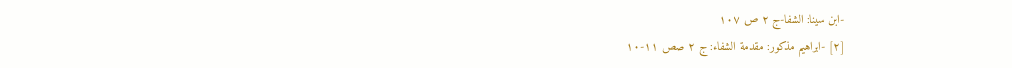-ابن سينا: الشفا-ج ٢ ص ١٠٧
[٢] -ابراهيم مذكور: مقدمة الشفاء: ج ٢ صص ١١-١٠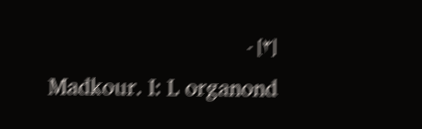[٣] -
Madkour. I: L organond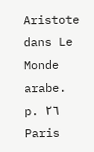Aristote dans Le Monde arabe. p. ٢٦ Paris